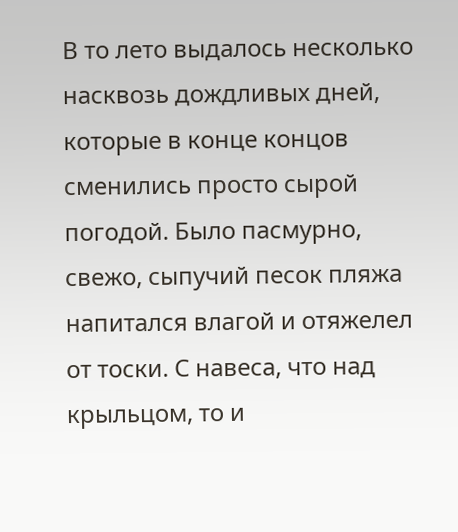В то лето выдалось несколько насквозь дождливых дней, которые в конце концов сменились просто сырой погодой. Было пасмурно, свежо, сыпучий песок пляжа напитался влагой и отяжелел от тоски. С навеса, что над крыльцом, то и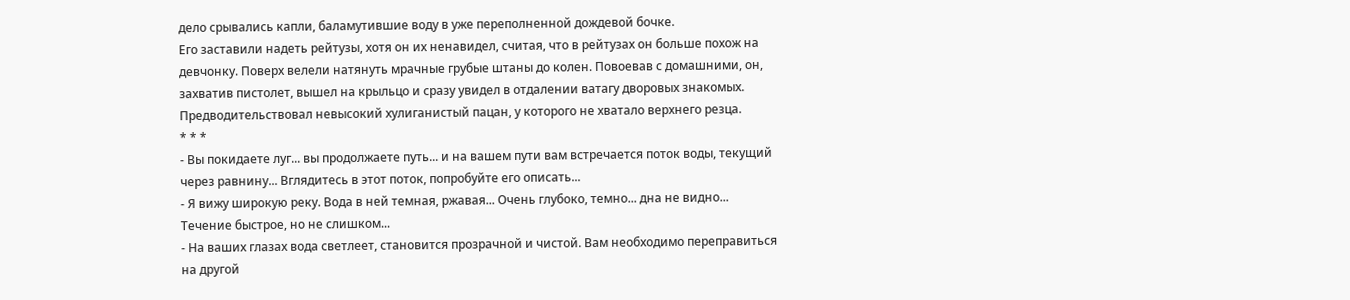дело срывались капли, баламутившие воду в уже переполненной дождевой бочке.
Его заставили надеть рейтузы, хотя он их ненавидел, считая, что в рейтузах он больше похож на девчонку. Поверх велели натянуть мрачные грубые штаны до колен. Повоевав с домашними, он, захватив пистолет, вышел на крыльцо и сразу увидел в отдалении ватагу дворовых знакомых. Предводительствовал невысокий хулиганистый пацан, у которого не хватало верхнего резца.
* * *
- Вы покидаете луг... вы продолжаете путь... и на вашем пути вам встречается поток воды, текущий через равнину... Вглядитесь в этот поток, попробуйте его описать...
- Я вижу широкую реку. Вода в ней темная, ржавая... Очень глубоко, темно... дна не видно... Течение быстрое, но не слишком...
- На ваших глазах вода светлеет, становится прозрачной и чистой. Вам необходимо переправиться на другой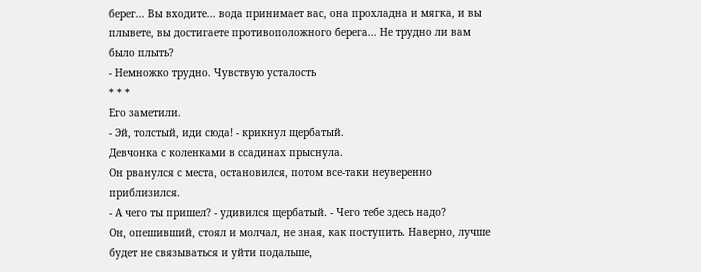берег... Вы входите... вода принимает вас, она прохладна и мягка, и вы плывете, вы достигаете противоположного берега... Не трудно ли вам было плыть?
- Немножко трудно. Чувствую усталость
* * *
Его заметили.
- Эй, толстый, иди сюда! - крикнул щербатый.
Девчонка с коленками в ссадинах прыснула.
Он рванулся с места, остановился, потом все-таки неуверенно приблизился.
- А чего ты пришел? - удивился щербатый. - Чего тебе здесь надо?
Он, опешивший, стоял и молчал, не зная, как поступить. Наверно, лучше будет не связываться и уйти подальше,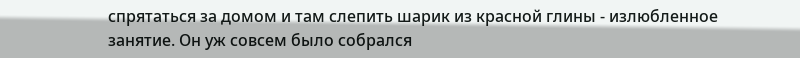спрятаться за домом и там слепить шарик из красной глины - излюбленное занятие. Он уж совсем было собрался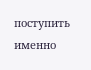поступить именно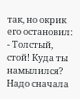так, но окрик его остановил:
- Толстый, стой! Куда ты намылился? Надо сначала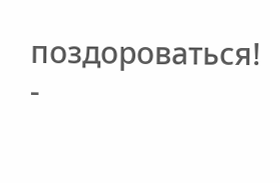поздороваться!
-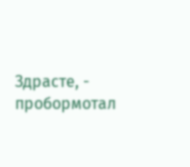Здрасте, - пробормотал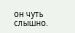он чуть слышно.